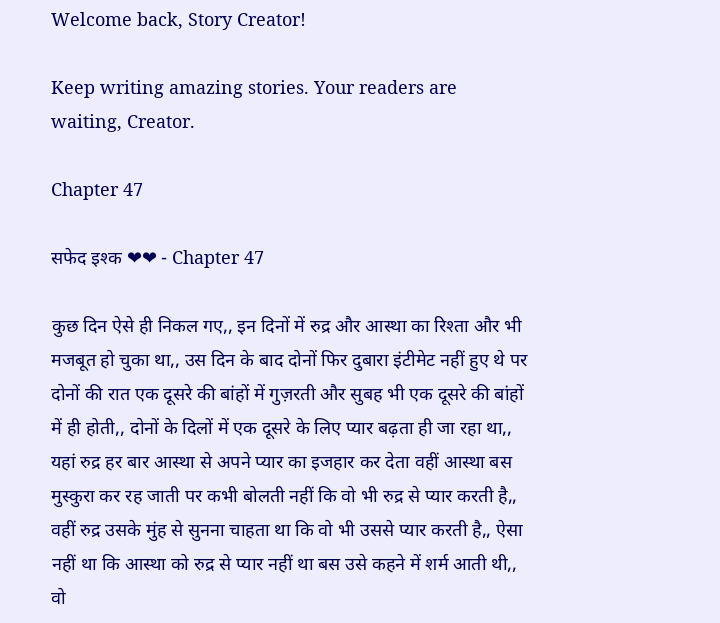Welcome back, Story Creator!

Keep writing amazing stories. Your readers are waiting, Creator.

Chapter 47

सफेद इश्क ❤❤ - Chapter 47

कुछ दिन ऐसे ही निकल गए,, इन दिनों में रुद्र और आस्था का रिश्ता और भी मजबूत हो चुका था,, उस दिन के बाद दोनों फिर दुबारा इंटीमेट नहीं हुए थे पर दोनों की रात एक दूसरे की बांहों में गुज़रती और सुबह भी एक दूसरे की बांहों में ही होती,, दोनों के दिलों में एक दूसरे के लिए प्यार बढ़ता ही जा रहा था,, यहां रुद्र हर बार आस्था से अपने प्यार का इजहार कर देता वहीं आस्था बस मुस्कुरा कर रह जाती पर कभी बोलती नहीं कि वो भी रुद्र से प्यार करती है,, वहीं रुद्र उसके मुंह से सुनना चाहता था कि वो भी उससे प्यार करती है,, ऐसा नहीं था कि आस्था को रुद्र से प्यार नहीं था बस उसे कहने में शर्म आती थी,, वो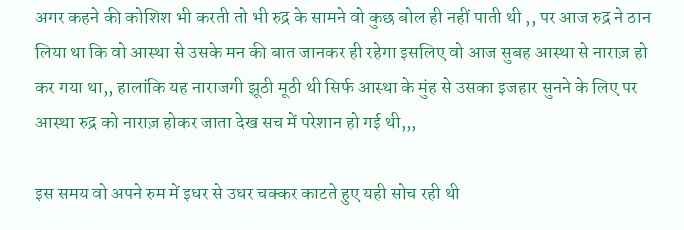अगर कहने की कोशिश भी करती तो भी रुद्र के सामने वो कुछ बोल ही नहीं पाती थी ,, पर आज रुद्र ने ठान लिया था कि वो आस्था से उसके मन की बात जानकर ही रहेगा इसलिए वो आज सुबह आस्था से नाराज़ हो कर गया था,, हालांकि यह नाराजगी झूठी मूठी थी सिर्फ आस्था के मुंह से उसका इजहार सुनने के लिए पर आस्था रुद्र को नाराज़ होकर जाता देख सच में परेशान हो गई थी,,,

इस समय वो अपने रुम में इधर से उधर चक्कर काटते हुए यही सोच रही थी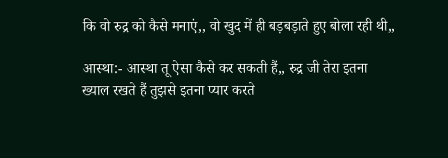कि वो रुद्र को कैसे मनाएं,, वो खुद में ही बड़बड़ाते हुए बोला रही थी,,

आस्था:- आस्था तू ऐसा कैसे कर सकती हैं,, रुद्र जी तेरा इतना ख्याल रखते हैं तुझसे इतना प्यार करते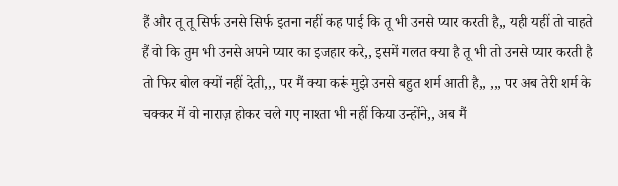हैं और तू तू सिर्फ उनसे सिर्फ इतना नहीं कह पाई कि तू भी उनसे प्यार करती है,, यही यहीं तो चाहते हैं वो कि तुम भी उनसे अपने प्यार का इजहार करे,, इसमें गलत क्या है तू भी तो उनसे प्यार करती है तो फिर बोल क्यों नहीं देती,,, पर मैं क्या करूं मुझे उनसे बहुत शर्म आती है,, ,,, पर अब तेरी शर्म के चक्कर में वो नाराज़ होकर चले गए नाश्ता भी नहीं किया उन्होंने,, अब मैं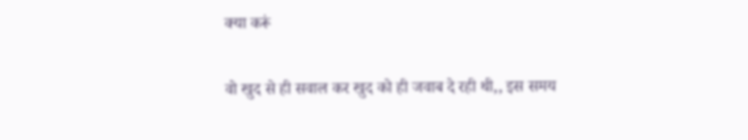क्या करूं

वो खुद से ही सवाल कर खुद को ही जवाब दे रही थी,, इस समय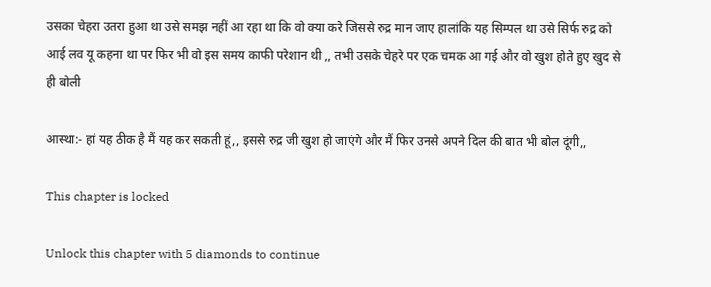उसका चेहरा उतरा हुआ था उसे समझ नहीं आ रहा था कि वो क्या करे जिससे रुद्र मान जाए हालांकि यह सिम्पल था उसे सिर्फ रुद्र को आई लव यू कहना था पर फिर भी वो इस समय काफी परेशान थी ,, तभी उसके चेहरे पर एक चमक आ गई और वो खुश होते हुए खुद से ही बोली

आस्था:- हां यह ठीक है मैं यह कर सकती हूं,, इससे रुद्र जी खुश हो जाएंगे और मैं फिर उनसे अपने दिल की बात भी बोल दूंगी,,

This chapter is locked

Unlock this chapter with 5 diamonds to continue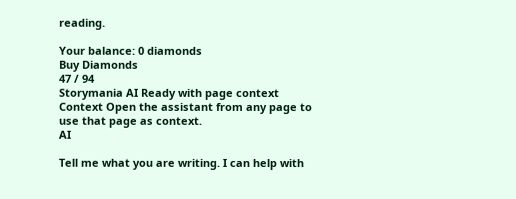reading.

Your balance: 0 diamonds
Buy Diamonds
47 / 94
Storymania AI Ready with page context
Context Open the assistant from any page to use that page as context.
AI

Tell me what you are writing. I can help with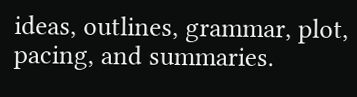ideas, outlines, grammar, plot, pacing, and summaries.